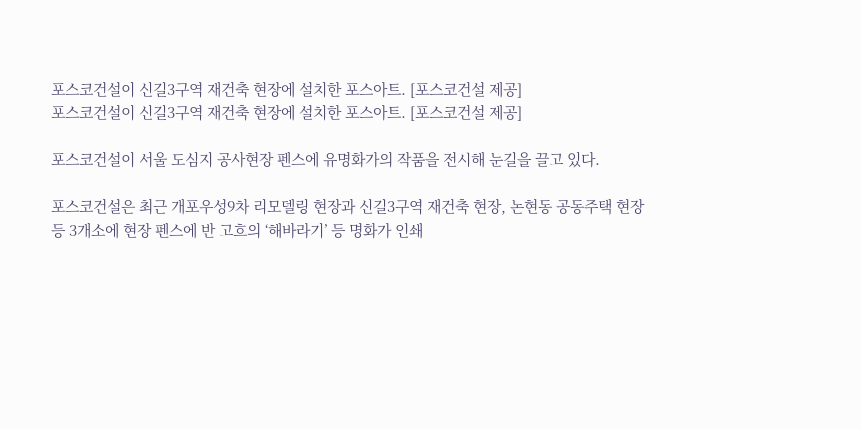포스코건설이 신길3구역 재건축 현장에 설치한 포스아트. [포스코건설 제공]
포스코건설이 신길3구역 재건축 현장에 설치한 포스아트. [포스코건설 제공]

포스코건설이 서울 도심지 공사현장 펜스에 유명화가의 작품을 전시해 눈길을 끌고 있다.

포스코건설은 최근 개포우성9차 리모델링 현장과 신길3구역 재건축 현장, 논현동 공동주택 현장 등 3개소에 현장 펜스에 반 고흐의 ‘해바라기’ 등 명화가 인쇄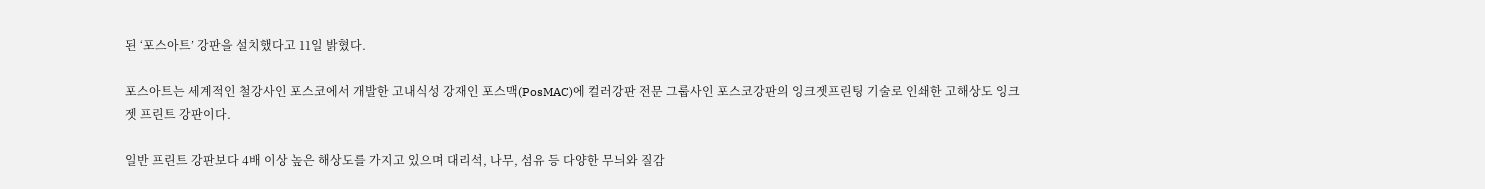된 ‘포스아트’ 강판을 설치했다고 11일 밝혔다.

포스아트는 세계적인 철강사인 포스코에서 개발한 고내식성 강재인 포스맥(PosMAC)에 컬러강판 전문 그룹사인 포스코강판의 잉크젯프린팅 기술로 인쇄한 고해상도 잉크젯 프린트 강판이다.

일반 프린트 강판보다 4배 이상 높은 해상도를 가지고 있으며 대리석, 나무, 섬유 등 다양한 무늬와 질감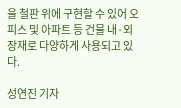을 철판 위에 구현할 수 있어 오피스 및 아파트 등 건물 내·외장재로 다양하게 사용되고 있다.

성연진 기자